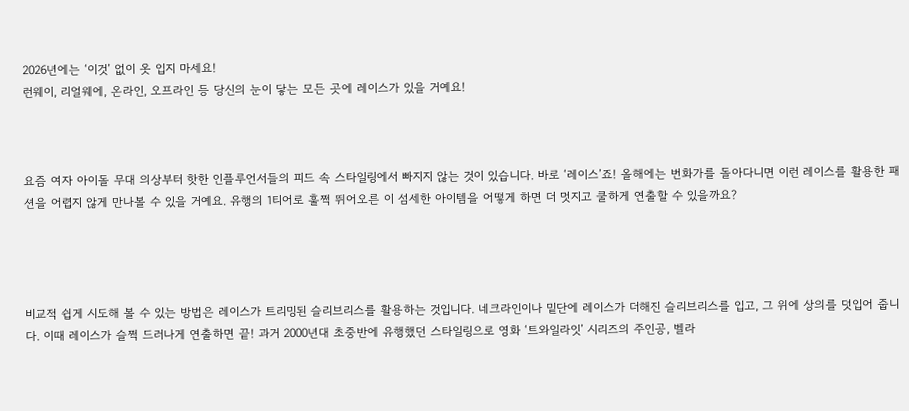2026년에는 ‘이것’ 없이 옷 입지 마세요!
런웨이, 리얼웨에, 온라인, 오프라인 등 당신의 눈이 닿는 모든 곳에 레이스가 있을 거예요!



요즘 여자 아이돌 무대 의상부터 핫한 인플루언서들의 피드 속 스타일링에서 빠지지 않는 것이 있습니다. 바로 ‘레이스’죠! 올해에는 번화가를 돌아다니면 이런 레이스를 활용한 패션을 어렵지 않게 만나볼 수 있을 거예요. 유행의 1티어로 훌쩍 뛰어오른 이 섬세한 아이템을 어떻게 하면 더 멋지고 쿨하게 연출할 수 있을까요?




비교적 쉽게 시도해 볼 수 있는 방법은 레이스가 트리밍된 슬리브리스를 활용하는 것입니다. 네크라인이나 밑단에 레이스가 더해진 슬리브리스를 입고, 그 위에 상의를 덧입어 줍니다. 이때 레이스가 슬쩍 드러나게 연출하면 끝! 과거 2000년대 초중반에 유행했던 스타일링으로 영화 ‘트와일라잇’ 시리즈의 주인공, 벨라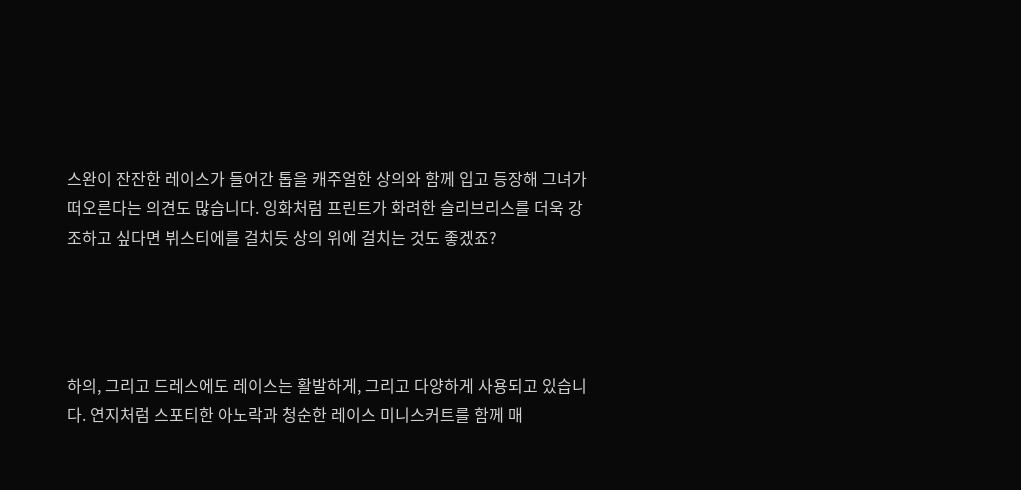스완이 잔잔한 레이스가 들어간 톱을 캐주얼한 상의와 함께 입고 등장해 그녀가 떠오른다는 의견도 많습니다. 잉화처럼 프린트가 화려한 슬리브리스를 더욱 강조하고 싶다면 뷔스티에를 걸치듯 상의 위에 걸치는 것도 좋겠죠?




하의, 그리고 드레스에도 레이스는 활발하게, 그리고 다양하게 사용되고 있습니다. 연지처럼 스포티한 아노락과 청순한 레이스 미니스커트를 함께 매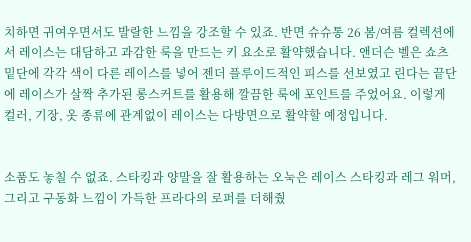치하면 귀여우면서도 발랄한 느낌을 강조할 수 있죠. 반면 슈슈통 26 봄/여름 컬렉션에서 레이스는 대담하고 과감한 룩을 만드는 키 요소로 활약했습니다. 앤더슨 벨은 쇼츠 밑단에 각각 색이 다른 레이스를 넣어 젠더 플루이드적인 피스를 선보였고 린다는 끝단에 레이스가 살짝 추가된 롱스커트를 활용해 깔끔한 룩에 포인트를 주었어요. 이렇게 컬러, 기장, 옷 종류에 관계없이 레이스는 다방면으로 활약할 예정입니다.


소품도 놓칠 수 없죠. 스타킹과 양말을 잘 활용하는 오눅은 레이스 스타킹과 레그 워머, 그리고 구동화 느낌이 가득한 프라다의 로퍼를 더해줬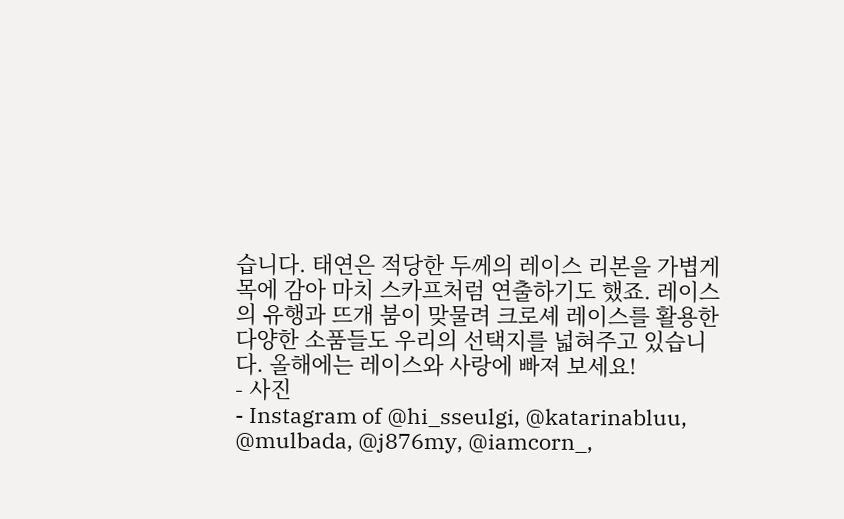습니다. 태연은 적당한 두께의 레이스 리본을 가볍게 목에 감아 마치 스카프처럼 연출하기도 했죠. 레이스의 유행과 뜨개 붐이 맞물려 크로셰 레이스를 활용한 다양한 소품들도 우리의 선택지를 넓혀주고 있습니다. 올해에는 레이스와 사랑에 빠져 보세요!
- 사진
- Instagram of @hi_sseulgi, @katarinabluu, @mulbada, @j876my, @iamcorn_,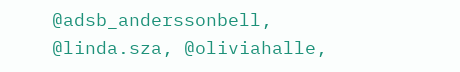@adsb_anderssonbell, @linda.sza, @oliviahalle,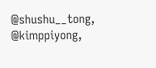@shushu__tong, @kimppiyong,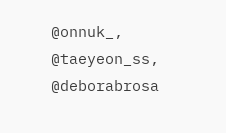@onnuk_, @taeyeon_ss, @deborabrosa